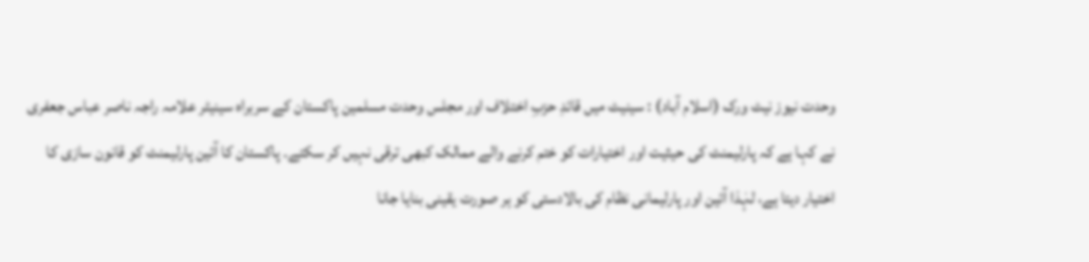وحدت نیوز نیٹ ورک (اسلام آباد) : سینیٹ میں قائدِ حزبِ اختلاف اور مجلس وحدت مسلمین پاکستان کے سربراہ سینیٹر علامہ راجہ ناصر عباس جعفری نے کہا ہے کہ پارلیمنٹ کی حیثیت اور اختیارات کو ختم کرنے والے ممالک کبھی ترقی نہیں کر سکتے۔ پاکستان کا آئین پارلیمنٹ کو قانون سازی کا اختیار دیتا ہے، لہٰذا آئین اور پارلیمانی نظام کی بالادستی کو ہر صورت یقینی بنایا جانا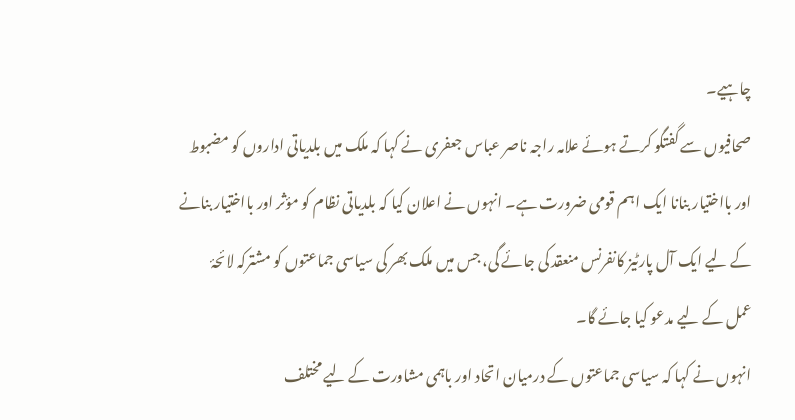چاہیے۔
صحافیوں سے گفتگو کرتے ہوئے علامہ راجہ ناصر عباس جعفری نے کہا کہ ملک میں بلدیاتی اداروں کو مضبوط اور بااختیار بنانا ایک اہم قومی ضرورت ہے۔ انہوں نے اعلان کیا کہ بلدیاتی نظام کو مؤثر اور بااختیار بنانے کے لیے ایک آل پارٹیز کانفرنس منعقد کی جائے گی، جس میں ملک بھر کی سیاسی جماعتوں کو مشترکہ لائحۂ عمل کے لیے مدعو کیا جائے گا۔
انہوں نے کہا کہ سیاسی جماعتوں کے درمیان اتحاد اور باہمی مشاورت کے لیے مختلف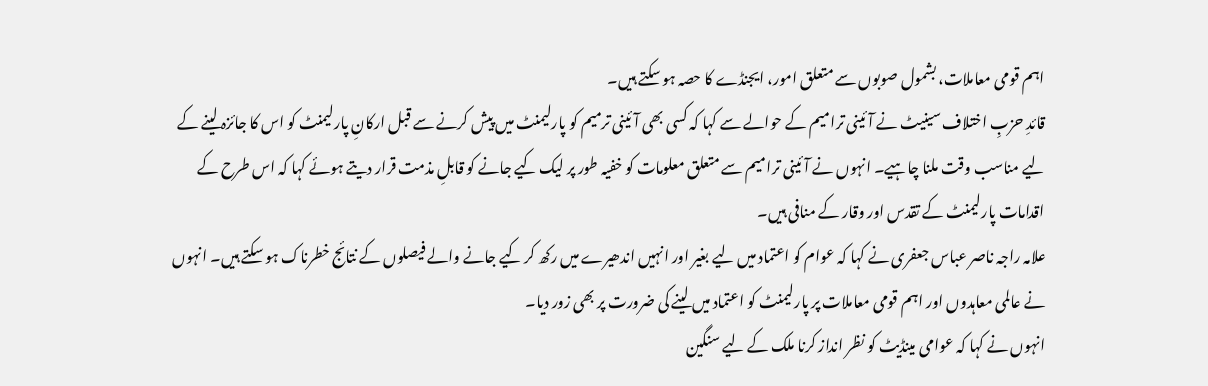اہم قومی معاملات، بشمول صوبوں سے متعلق امور، ایجنڈے کا حصہ ہو سکتے ہیں۔
قائدِ حزبِ اختلاف سینیٹ نے آئینی ترامیم کے حوالے سے کہا کہ کسی بھی آئینی ترمیم کو پارلیمنٹ میں پیش کرنے سے قبل ارکانِ پارلیمنٹ کو اس کا جائزہ لینے کے لیے مناسب وقت ملنا چاہیے۔ انہوں نے آئینی ترامیم سے متعلق معلومات کو خفیہ طور پر لیک کیے جانے کو قابلِ مذمت قرار دیتے ہوئے کہا کہ اس طرح کے اقدامات پارلیمنٹ کے تقدس اور وقار کے منافی ہیں۔
علامہ راجہ ناصر عباس جعفری نے کہا کہ عوام کو اعتماد میں لیے بغیر اور انہیں اندھیرے میں رکھ کر کیے جانے والے فیصلوں کے نتائج خطرناک ہو سکتے ہیں۔ انہوں نے عالمی معاہدوں اور اہم قومی معاملات پر پارلیمنٹ کو اعتماد میں لینے کی ضرورت پر بھی زور دیا۔
انہوں نے کہا کہ عوامی مینڈیٹ کو نظر انداز کرنا ملک کے لیے سنگین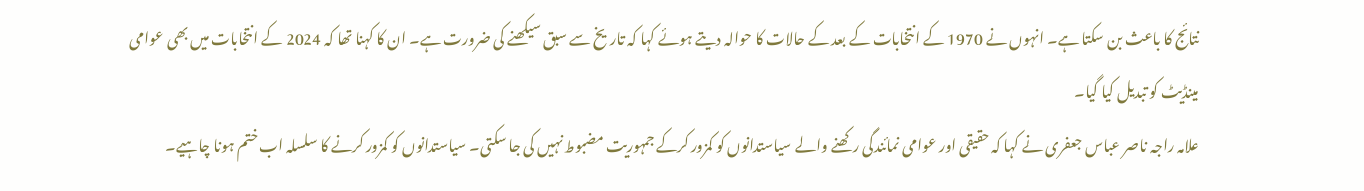نتائج کا باعث بن سکتا ہے۔ انہوں نے 1970 کے انتخابات کے بعد کے حالات کا حوالہ دیتے ہوئے کہا کہ تاریخ سے سبق سیکھنے کی ضرورت ہے۔ ان کا کہنا تھا کہ 2024 کے انتخابات میں بھی عوامی مینڈیٹ کو تبدیل کیا گیا۔
علامہ راجہ ناصر عباس جعفری نے کہا کہ حقیقی اور عوامی نمائندگی رکھنے والے سیاستدانوں کو کمزور کرکے جمہوریت مضبوط نہیں کی جا سکتی۔ سیاستدانوں کو کمزور کرنے کا سلسلہ اب ختم ہونا چاہیے۔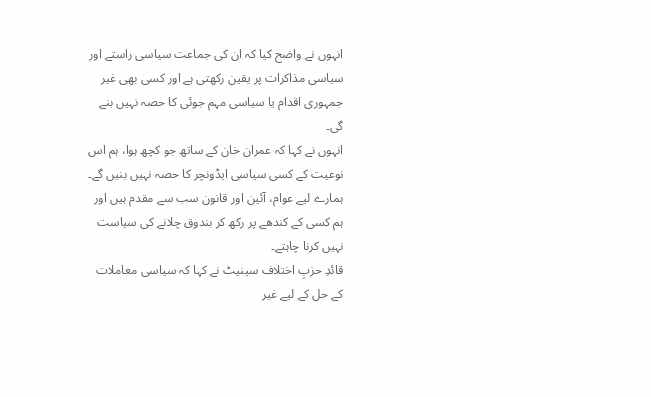انہوں نے واضح کیا کہ ان کی جماعت سیاسی راستے اور سیاسی مذاکرات پر یقین رکھتی ہے اور کسی بھی غیر جمہوری اقدام یا سیاسی مہم جوئی کا حصہ نہیں بنے گی۔
انہوں نے کہا کہ عمران خان کے ساتھ جو کچھ ہوا، ہم اس نوعیت کے کسی سیاسی ایڈونچر کا حصہ نہیں بنیں گے۔ ہمارے لیے عوام، آئین اور قانون سب سے مقدم ہیں اور ہم کسی کے کندھے پر رکھ کر بندوق چلانے کی سیاست نہیں کرنا چاہتے۔
قائدِ حزبِ اختلاف سینیٹ نے کہا کہ سیاسی معاملات کے حل کے لیے غیر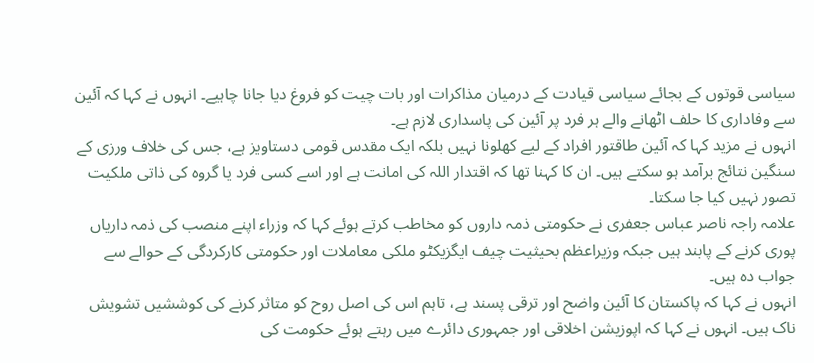سیاسی قوتوں کے بجائے سیاسی قیادت کے درمیان مذاکرات اور بات چیت کو فروغ دیا جانا چاہیے۔ انہوں نے کہا کہ آئین سے وفاداری کا حلف اٹھانے والے ہر فرد پر آئین کی پاسداری لازم ہے۔
انہوں نے مزید کہا کہ آئین طاقتور افراد کے لیے کھلونا نہیں بلکہ ایک مقدس قومی دستاویز ہے، جس کی خلاف ورزی کے سنگین نتائج برآمد ہو سکتے ہیں۔ ان کا کہنا تھا کہ اقتدار اللہ کی امانت ہے اور اسے کسی فرد یا گروہ کی ذاتی ملکیت تصور نہیں کیا جا سکتا۔
علامہ راجہ ناصر عباس جعفری نے حکومتی ذمہ داروں کو مخاطب کرتے ہوئے کہا کہ وزراء اپنے منصب کی ذمہ داریاں پوری کرنے کے پابند ہیں جبکہ وزیراعظم بحیثیت چیف ایگزیکٹو ملکی معاملات اور حکومتی کارکردگی کے حوالے سے جواب دہ ہیں۔
انہوں نے کہا کہ پاکستان کا آئین واضح اور ترقی پسند ہے، تاہم اس کی اصل روح کو متاثر کرنے کی کوششیں تشویش ناک ہیں۔ انہوں نے کہا کہ اپوزیشن اخلاقی اور جمہوری دائرے میں رہتے ہوئے حکومت کی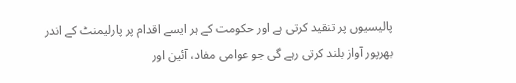پالیسیوں پر تنقید کرتی ہے اور حکومت کے ہر ایسے اقدام پر پارلیمنٹ کے اندر بھرپور آواز بلند کرتی رہے گی جو عوامی مفاد، آئین اور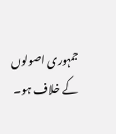جمہوری اصولوں کے خلاف ہو۔